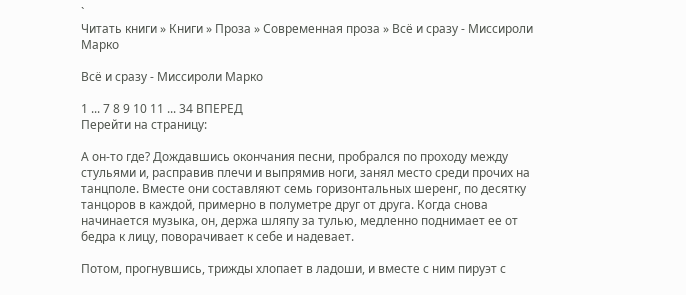`
Читать книги » Книги » Проза » Современная проза » Всё и сразу - Миссироли Марко

Всё и сразу - Миссироли Марко

1 ... 7 8 9 10 11 ... 34 ВПЕРЕД
Перейти на страницу:

А он-то где? Дождавшись окончания песни, пробрался по проходу между стульями и, расправив плечи и выпрямив ноги, занял место среди прочих на танцполе. Вместе они составляют семь горизонтальных шеренг, по десятку танцоров в каждой, примерно в полуметре друг от друга. Когда снова начинается музыка, он, держа шляпу за тулью, медленно поднимает ее от бедра к лицу, поворачивает к себе и надевает.

Потом, прогнувшись, трижды хлопает в ладоши, и вместе с ним пируэт с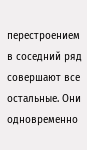перестроением в соседний ряд совершают все остальные. Они одновременно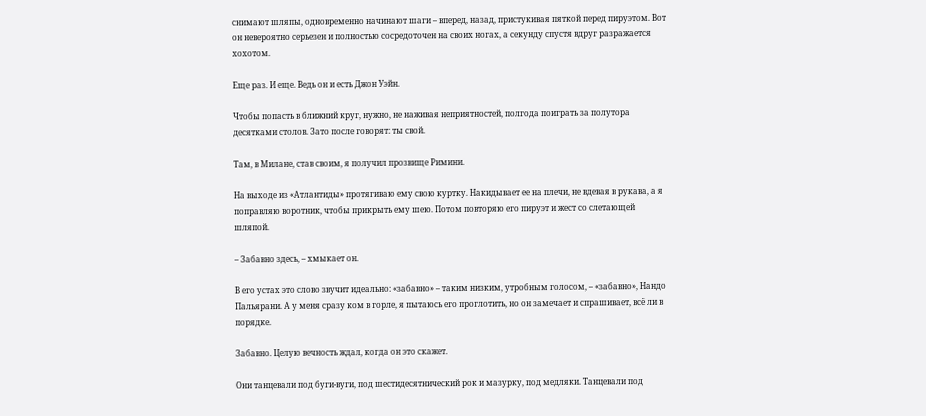снимают шляпы, одновременно начинают шаги – вперед, назад, пристукивая пяткой перед пируэтом. Вот он невероятно серьезен и полностью сосредоточен на своих ногах, а секунду спустя вдруг разражается хохотом.

Еще раз. И еще. Ведь он и есть Джон Уэйн.

Чтобы попасть в ближний круг, нужно, не наживая неприятностей, полгода поиграть за полутора десятками столов. Зато после говорят: ты свой.

Там, в Милане, став своим, я получил прозвище Римини.

На выходе из «Атлантиды» протягиваю ему свою куртку. Накидывает ее на плечи, не вдевая в рукава, а я поправляю воротник, чтобы прикрыть ему шею. Потом повторяю его пируэт и жест со слетающей шляпой.

– Забавно здесь, – хмыкает он.

В его устах это слово звучит идеально: «забавно» – таким низким, утробным голосом, – «забавно», Нандо Пальярани. А у меня сразу ком в горле, я пытаюсь его проглотить, но он замечает и спрашивает, всё ли в порядке.

Забавно. Целую вечность ждал, когда он это скажет.

Они танцевали под буги-вуги, под шестидесятнический рок и мазурку, под медляки. Танцевали под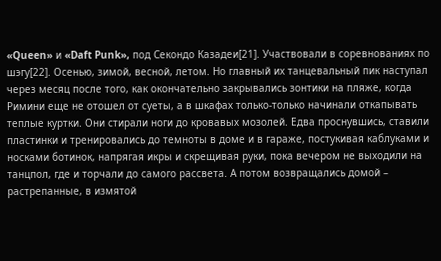«Queen» и «Daft Punk», под Секондо Казадеи[21]. Участвовали в соревнованиях по шэгу[22]. Осенью, зимой, весной, летом. Но главный их танцевальный пик наступал через месяц после того, как окончательно закрывались зонтики на пляже, когда Римини еще не отошел от суеты, а в шкафах только-только начинали откапывать теплые куртки. Они стирали ноги до кровавых мозолей. Едва проснувшись, ставили пластинки и тренировались до темноты в доме и в гараже, постукивая каблуками и носками ботинок, напрягая икры и скрещивая руки, пока вечером не выходили на танцпол, где и торчали до самого рассвета. А потом возвращались домой – растрепанные, в измятой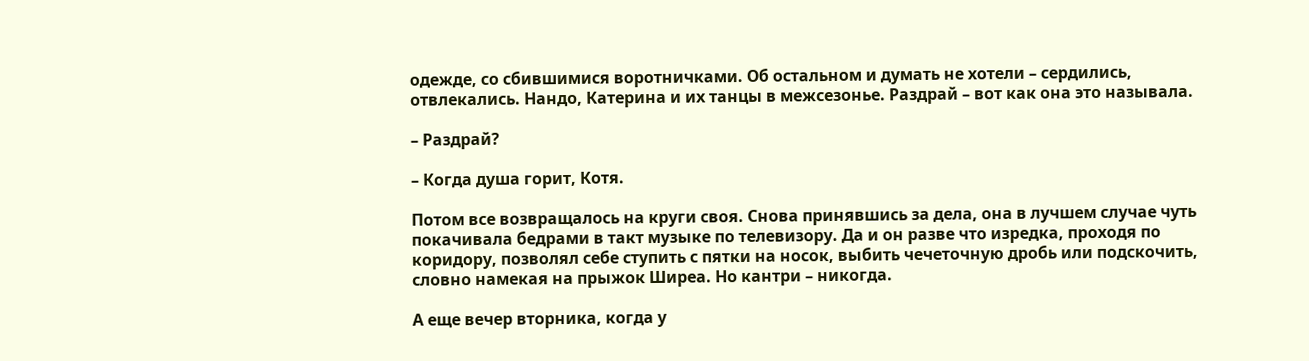одежде, со сбившимися воротничками. Об остальном и думать не хотели – сердились, отвлекались. Нандо, Катерина и их танцы в межсезонье. Раздрай – вот как она это называла.

– Раздрай?

– Когда душа горит, Котя.

Потом все возвращалось на круги своя. Снова принявшись за дела, она в лучшем случае чуть покачивала бедрами в такт музыке по телевизору. Да и он разве что изредка, проходя по коридору, позволял себе ступить с пятки на носок, выбить чечеточную дробь или подскочить, словно намекая на прыжок Ширеа. Но кантри – никогда.

А еще вечер вторника, когда у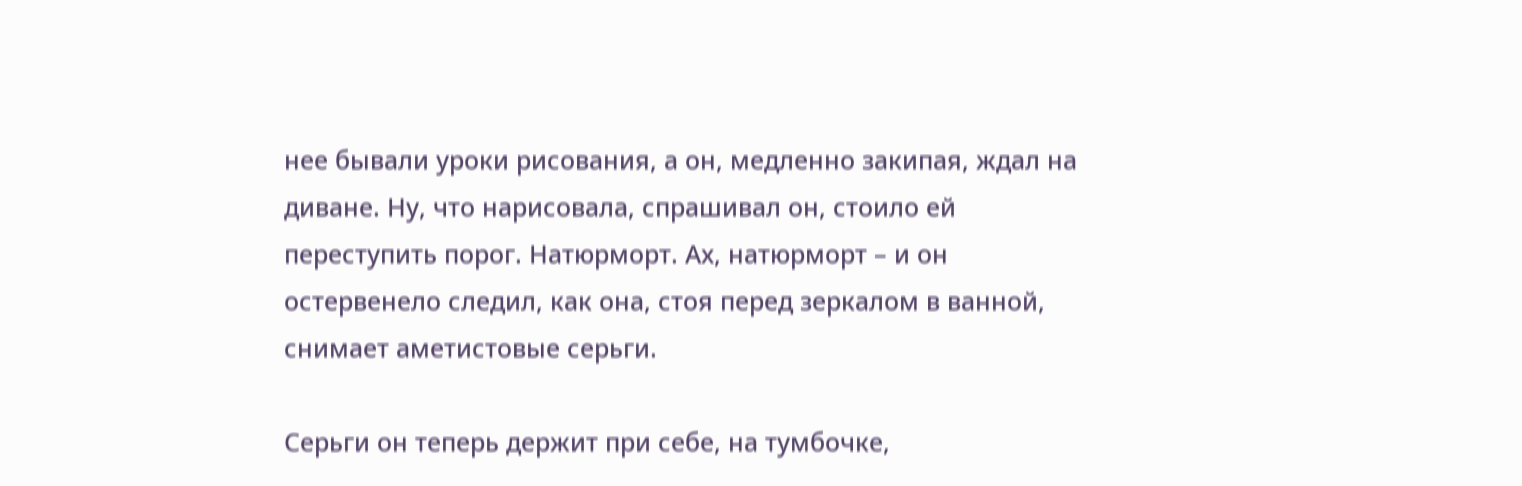нее бывали уроки рисования, а он, медленно закипая, ждал на диване. Ну, что нарисовала, спрашивал он, стоило ей переступить порог. Натюрморт. Ах, натюрморт – и он остервенело следил, как она, стоя перед зеркалом в ванной, снимает аметистовые серьги.

Серьги он теперь держит при себе, на тумбочке,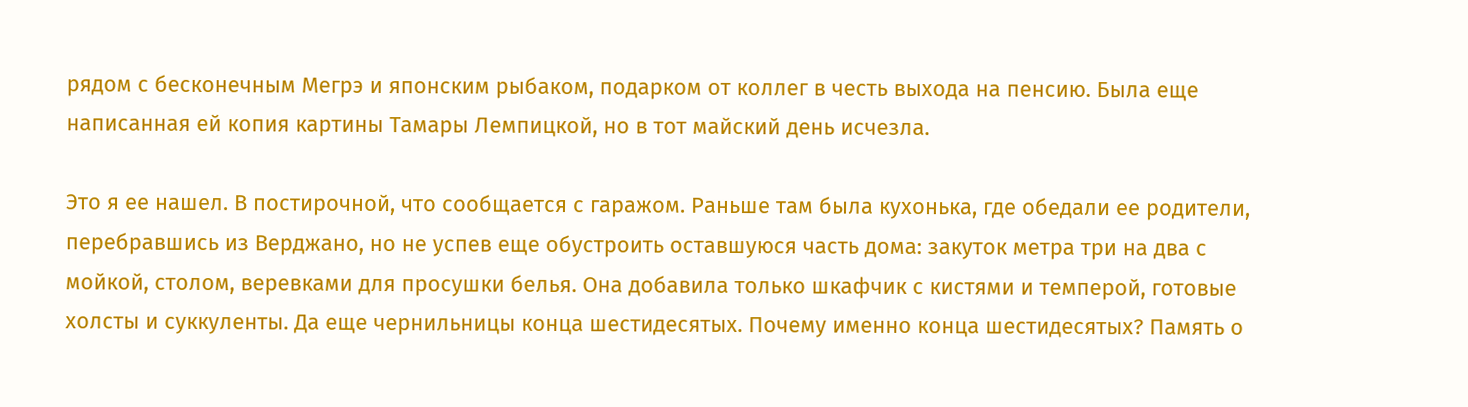рядом с бесконечным Мегрэ и японским рыбаком, подарком от коллег в честь выхода на пенсию. Была еще написанная ей копия картины Тамары Лемпицкой, но в тот майский день исчезла.

Это я ее нашел. В постирочной, что сообщается с гаражом. Раньше там была кухонька, где обедали ее родители, перебравшись из Верджано, но не успев еще обустроить оставшуюся часть дома: закуток метра три на два с мойкой, столом, веревками для просушки белья. Она добавила только шкафчик с кистями и темперой, готовые холсты и суккуленты. Да еще чернильницы конца шестидесятых. Почему именно конца шестидесятых? Память о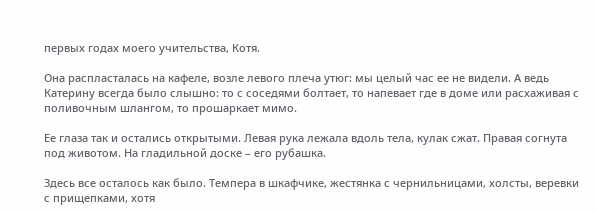первых годах моего учительства, Котя.

Она распласталась на кафеле, возле левого плеча утюг: мы целый час ее не видели. А ведь Катерину всегда было слышно: то с соседями болтает, то напевает где в доме или расхаживая с поливочным шлангом, то прошаркает мимо.

Ее глаза так и остались открытыми. Левая рука лежала вдоль тела, кулак сжат. Правая согнута под животом. На гладильной доске – его рубашка.

Здесь все осталось как было. Темпера в шкафчике, жестянка с чернильницами, холсты, веревки с прищепками, хотя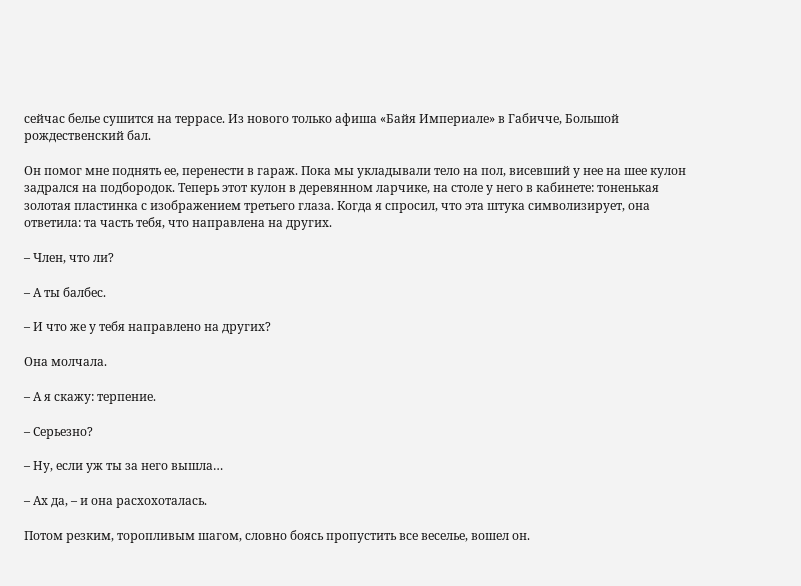сейчас белье сушится на террасе. Из нового только афиша «Байя Империале» в Габичче, Большой рождественский бал.

Он помог мне поднять ее, перенести в гараж. Пока мы укладывали тело на пол, висевший у нее на шее кулон задрался на подбородок. Теперь этот кулон в деревянном ларчике, на столе у него в кабинете: тоненькая золотая пластинка с изображением третьего глаза. Когда я спросил, что эта штука символизирует, она ответила: та часть тебя, что направлена на других.

– Член, что ли?

– А ты балбес.

– И что же у тебя направлено на других?

Она молчала.

– А я скажу: терпение.

– Серьезно?

– Ну, если уж ты за него вышла…

– Ах да, – и она расхохоталась.

Потом резким, торопливым шагом, словно боясь пропустить все веселье, вошел он.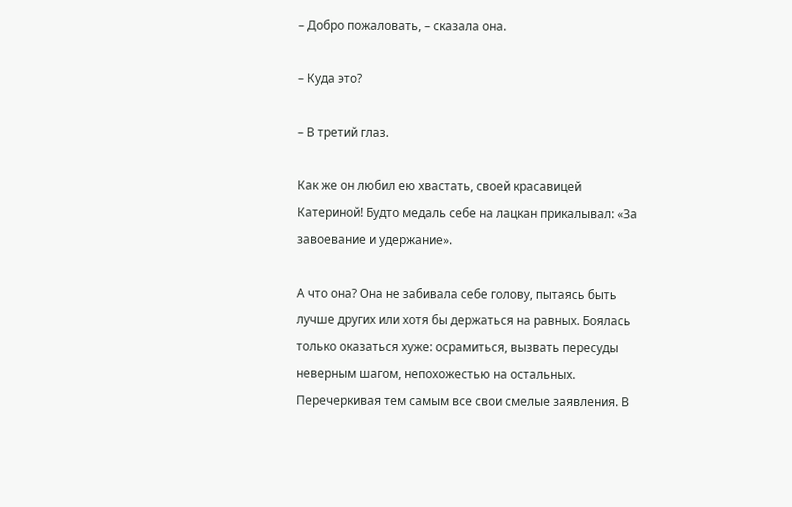– Добро пожаловать, – сказала она.

– Куда это?

– В третий глаз.

Как же он любил ею хвастать, своей красавицей Катериной! Будто медаль себе на лацкан прикалывал: «За завоевание и удержание».

А что она? Она не забивала себе голову, пытаясь быть лучше других или хотя бы держаться на равных. Боялась только оказаться хуже: осрамиться, вызвать пересуды неверным шагом, непохожестью на остальных. Перечеркивая тем самым все свои смелые заявления. В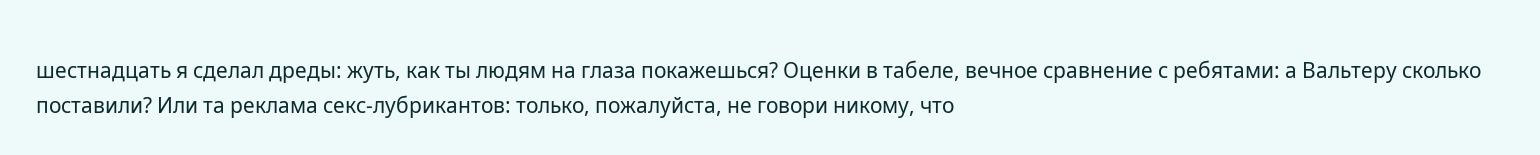шестнадцать я сделал дреды: жуть, как ты людям на глаза покажешься? Оценки в табеле, вечное сравнение с ребятами: а Вальтеру сколько поставили? Или та реклама секс-лубрикантов: только, пожалуйста, не говори никому, что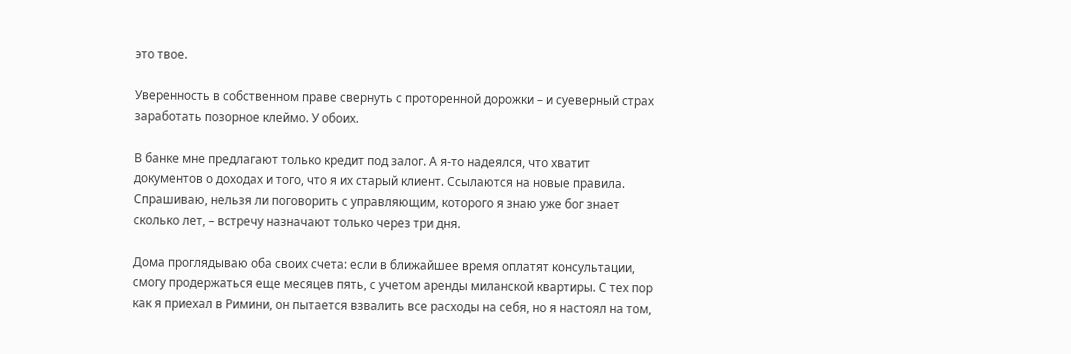это твое.

Уверенность в собственном праве свернуть с проторенной дорожки – и суеверный страх заработать позорное клеймо. У обоих.

В банке мне предлагают только кредит под залог. А я-то надеялся, что хватит документов о доходах и того, что я их старый клиент. Ссылаются на новые правила. Спрашиваю, нельзя ли поговорить с управляющим, которого я знаю уже бог знает сколько лет, – встречу назначают только через три дня.

Дома проглядываю оба своих счета: если в ближайшее время оплатят консультации, смогу продержаться еще месяцев пять, с учетом аренды миланской квартиры. С тех пор как я приехал в Римини, он пытается взвалить все расходы на себя, но я настоял на том,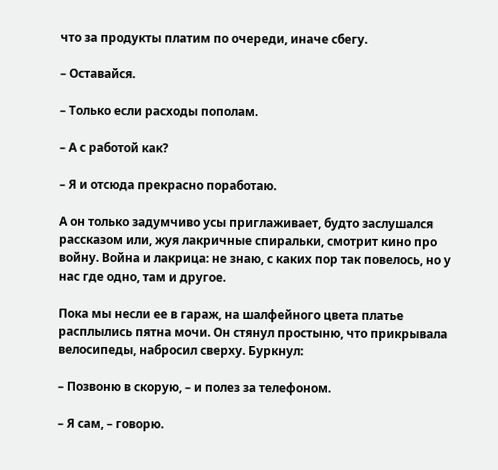что за продукты платим по очереди, иначе сбегу.

– Оставайся.

– Только если расходы пополам.

– А с работой как?

– Я и отсюда прекрасно поработаю.

А он только задумчиво усы приглаживает, будто заслушался рассказом или, жуя лакричные спиральки, смотрит кино про войну. Война и лакрица: не знаю, с каких пор так повелось, но у нас где одно, там и другое.

Пока мы несли ее в гараж, на шалфейного цвета платье расплылись пятна мочи. Он стянул простыню, что прикрывала велосипеды, набросил сверху. Буркнул:

– Позвоню в скорую, – и полез за телефоном.

– Я сам, – говорю.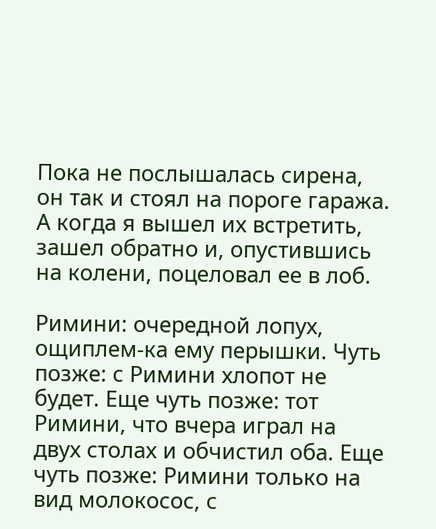Пока не послышалась сирена, он так и стоял на пороге гаража. А когда я вышел их встретить, зашел обратно и, опустившись на колени, поцеловал ее в лоб.

Римини: очередной лопух, ощиплем-ка ему перышки. Чуть позже: с Римини хлопот не будет. Еще чуть позже: тот Римини, что вчера играл на двух столах и обчистил оба. Еще чуть позже: Римини только на вид молокосос, с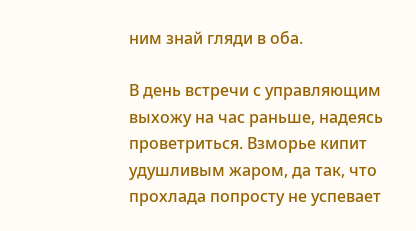ним знай гляди в оба.

В день встречи с управляющим выхожу на час раньше, надеясь проветриться. Взморье кипит удушливым жаром, да так, что прохлада попросту не успевает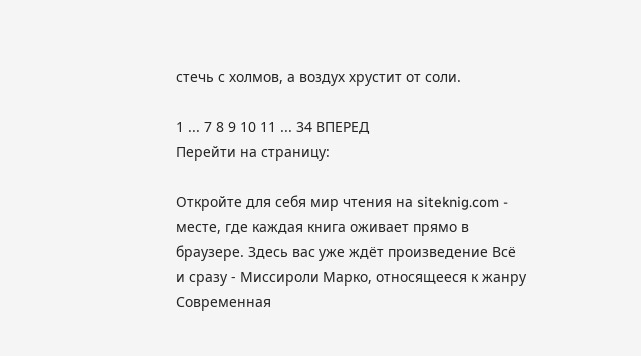стечь с холмов, а воздух хрустит от соли.

1 ... 7 8 9 10 11 ... 34 ВПЕРЕД
Перейти на страницу:

Откройте для себя мир чтения на siteknig.com - месте, где каждая книга оживает прямо в браузере. Здесь вас уже ждёт произведение Всё и сразу - Миссироли Марко, относящееся к жанру Современная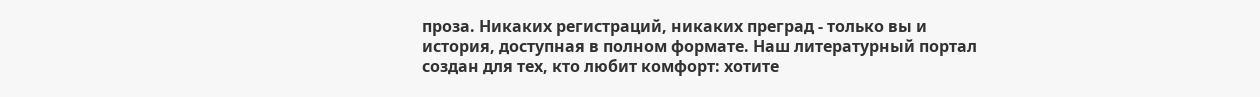проза. Никаких регистраций, никаких преград - только вы и история, доступная в полном формате. Наш литературный портал создан для тех, кто любит комфорт: хотите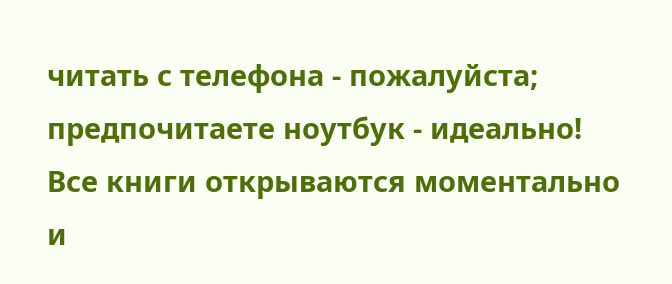читать с телефона - пожалуйста; предпочитаете ноутбук - идеально! Все книги открываются моментально и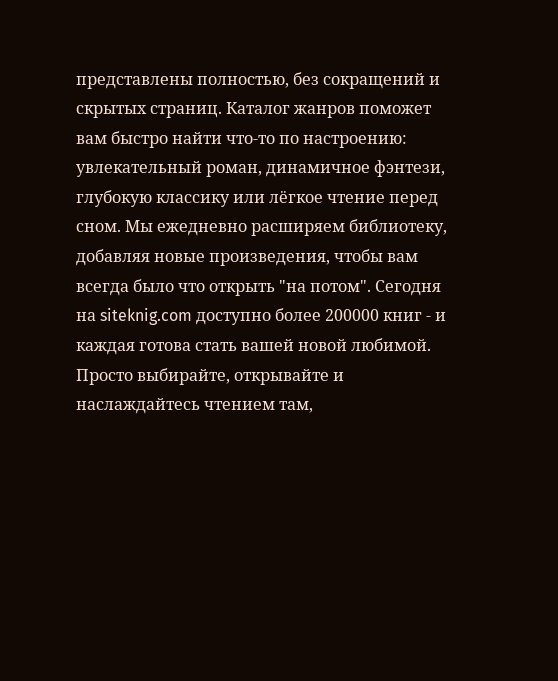представлены полностью, без сокращений и скрытых страниц. Каталог жанров поможет вам быстро найти что-то по настроению: увлекательный роман, динамичное фэнтези, глубокую классику или лёгкое чтение перед сном. Мы ежедневно расширяем библиотеку, добавляя новые произведения, чтобы вам всегда было что открыть "на потом". Сегодня на siteknig.com доступно более 200000 книг - и каждая готова стать вашей новой любимой. Просто выбирайте, открывайте и наслаждайтесь чтением там,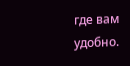где вам удобно.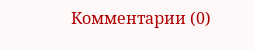Комментарии (0)